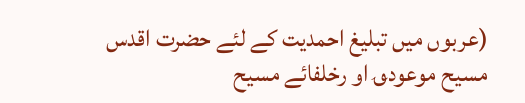(عربوں میں تبلیغ احمدیت کے لئے حضرت اقدس مسیح موعود؈ او رخلفائے مسیح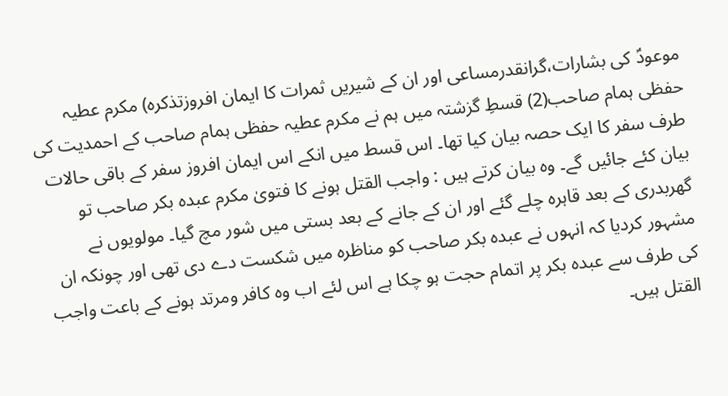موعودؑ کی بشارات،گرانقدرمساعی اور ان کے شیریں ثمرات کا ایمان افروزتذکرہ) مکرم عطیہ حفظی ہمام صاحب(2) قسطِ گزشتہ میں ہم نے مکرم عطیہ حفظی ہمام صاحب کے احمدیت کی طرف سفر کا ایک حصہ بیان کیا تھا۔ اس قسط میں انکے اس ایمان افروز سفر کے باقی حالات بیان کئے جائیں گے۔ وہ بیان کرتے ہیں : واجب القتل ہونے کا فتویٰ مکرم عبدہ بکر صاحب تو گھربدری کے بعد قاہرہ چلے گئے اور ان کے جانے کے بعد بستی میں شور مچ گیا۔ مولویوں نے مشہور کردیا کہ انہوں نے عبدہ بکر صاحب کو مناظرہ میں شکست دے دی تھی اور چونکہ ان کی طرف سے عبدہ بکر پر اتمام حجت ہو چکا ہے اس لئے اب وہ کافر ومرتد ہونے کے باعت واجب القتل ہیں۔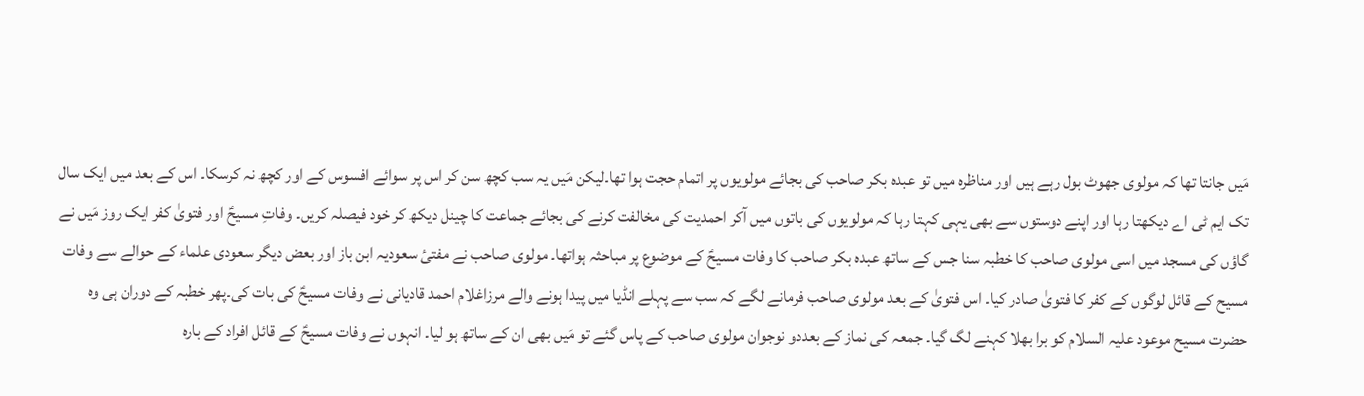مَیں جانتا تھا کہ مولوی جھوٹ بول رہے ہیں اور مناظرہ میں تو عبدہ بکر صاحب کی بجائے مولویوں پر اتمام حجت ہوا تھا۔لیکن مَیں یہ سب کچھ سن کر اس پر سوائے افسوس کے اور کچھ نہ کرسکا۔ اس کے بعد میں ایک سال تک ایم ٹی اے دیکھتا رہا اور اپنے دوستوں سے بھی یہی کہتا رہا کہ مولویوں کی باتوں میں آکر احمدیت کی مخالفت کرنے کی بجائے جماعت کا چینل دیکھ کر خود فیصلہ کریں۔ وفاتِ مسیحؑ اور فتویٰ کفر ایک روز مَیں نے گاؤں کی مسجد میں اسی مولوی صاحب کا خطبہ سنا جس کے ساتھ عبدہ بکر صاحب کا وفات مسیحؑ کے موضوع پر مباحثہ ہواتھا۔ مولوی صاحب نے مفتیٔ سعودیہ ابن باز اور بعض دیگر سعودی علماء کے حوالے سے وفات مسیح کے قائل لوگوں کے کفر کا فتویٰ صادر کیا۔ اس فتویٰ کے بعد مولوی صاحب فرمانے لگے کہ سب سے پہلے انڈیا میں پیدا ہونے والے مرزاغلام احمد قادیانی نے وفات مسیحؑ کی بات کی۔پھر خطبہ کے دوران ہی وہ حضرت مسیح موعود علیہ السلام کو برا بھلا کہنے لگ گیا۔ جمعہ کی نماز کے بعددو نوجوان مولوی صاحب کے پاس گئے تو مَیں بھی ان کے ساتھ ہو لیا۔ انہوں نے وفات مسیحؑ کے قائل افراد کے بارہ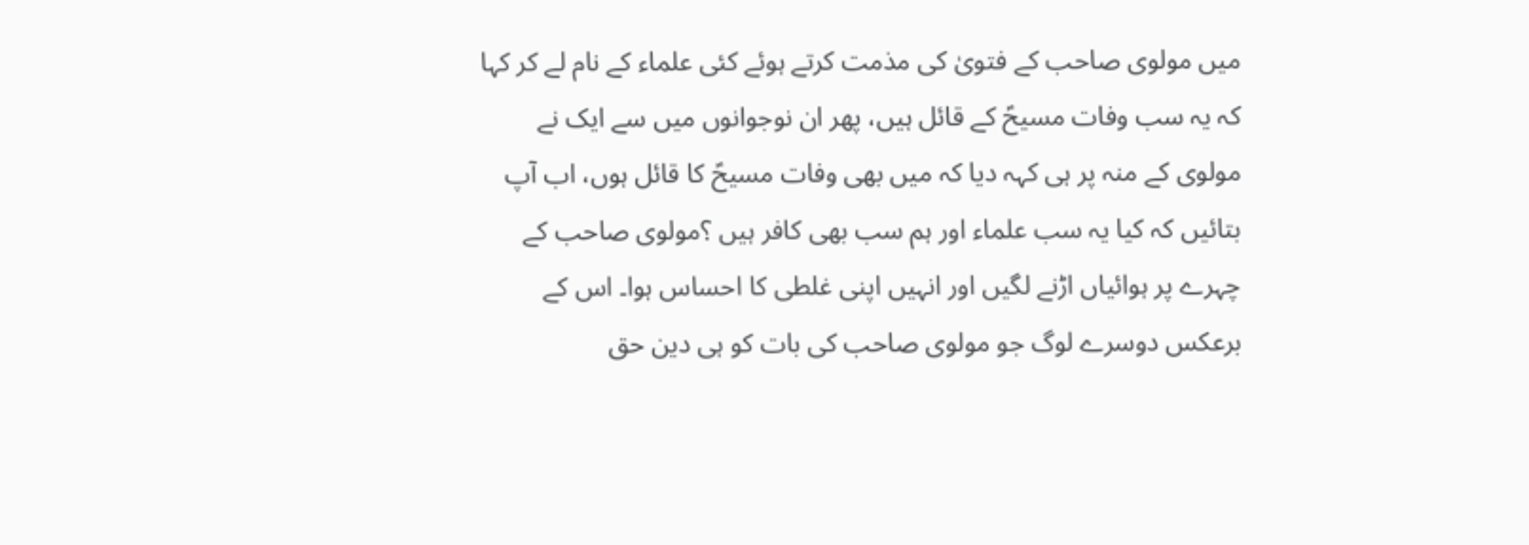میں مولوی صاحب کے فتویٰ کی مذمت کرتے ہوئے کئی علماء کے نام لے کر کہا کہ یہ سب وفات مسیحؑ کے قائل ہیں، پھر ان نوجوانوں میں سے ایک نے مولوی کے منہ پر ہی کہہ دیا کہ میں بھی وفات مسیحؑ کا قائل ہوں، اب آپ بتائیں کہ کیا یہ سب علماء اور ہم سب بھی کافر ہیں ؟مولوی صاحب کے چہرے پر ہوائیاں اڑنے لگیں اور انہیں اپنی غلطی کا احساس ہوا۔ اس کے برعکس دوسرے لوگ جو مولوی صاحب کی بات کو ہی دین حق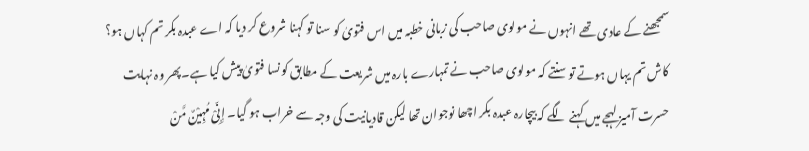سمجھنے کے عادی تھے انہوں نے مولوی صاحب کی زبانی خطبہ میں اس فتویٰ کو سنا تو کہنا شروع کر دیا کہ اے عبدہ بکر تم کہاں ہو؟ کاش تم یہاں ہوتے تو سنتے کہ مولوی صاحب نے تمہارے بارہ میں شریعت کے مطابق کونسا فتویٰ پیش کیا ہے۔پھر وہ نہایت حسرت آمیز لہجے میں کہنے لگے کہ بیچارہ عبدہ بکر اچھا نوجوان تھا لیکن قادیانیت کی وجہ سے خراب ہو گیا۔ إِنِّیْ مُہِیْنٌ مَّنْ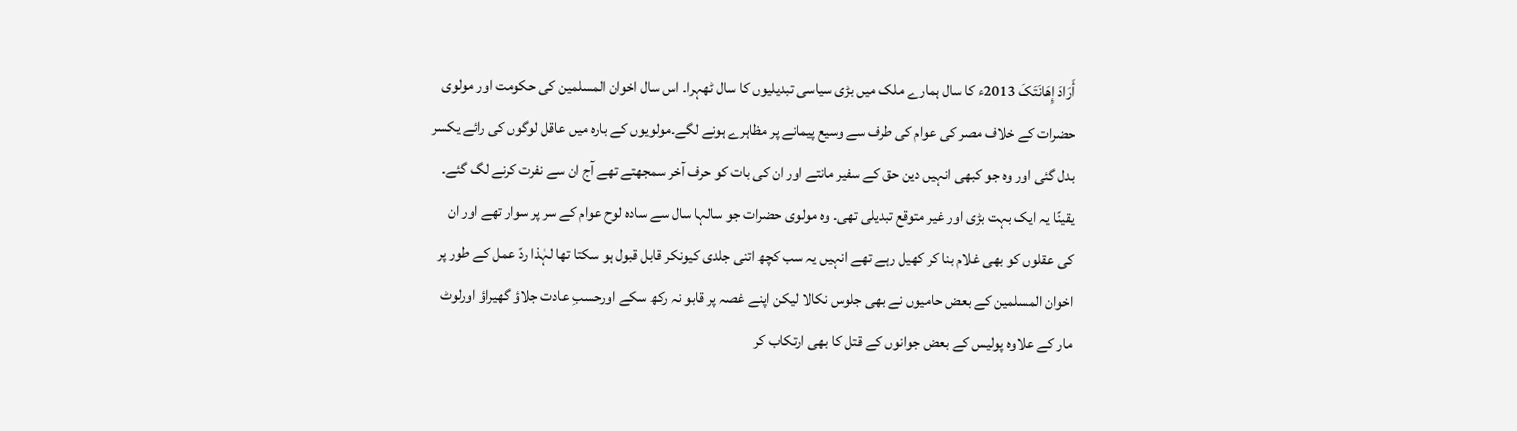أَرَادَ إِھَانَتَکَ 2013ء کا سال ہمارے ملک میں بڑی سیاسی تبدیلیوں کا سال ٹھہرا۔ اس سال اخوان المسلمین کی حکومت اور مولوی حضرات کے خلاف مصر کی عوام کی طرف سے وسیع پیمانے پر مظاہرے ہونے لگے۔مولویوں کے بارہ میں عاقل لوگوں کی رائے یکسر بدل گئی اور وہ جو کبھی انہیں دین حق کے سفیر مانتے اور ان کی بات کو حرف آخر سمجھتے تھے آج ان سے نفرت کرنے لگ گئے۔ یقینًا یہ ایک بہت بڑی اور غیر متوقع تبدیلی تھی۔ وہ مولوی حضرات جو سالہا سال سے سادہ لوح عوام کے سر پر سوار تھے اور ان کی عقلوں کو بھی غلام بنا کر کھیل رہے تھے انہیں یہ سب کچھ اتنی جلدی کیونکر قابل قبول ہو سکتا تھا لہٰذا ردّ عمل کے طور پر اخوان المسلمین کے بعض حامیوں نے بھی جلوس نکالا لیکن اپنے غصہ پر قابو نہ رکھ سکے اورحسبِ عادت جلاؤ گھیراؤ اورلوٹ مار کے علاوہ پولیس کے بعض جوانوں کے قتل کا بھی ارتکاب کر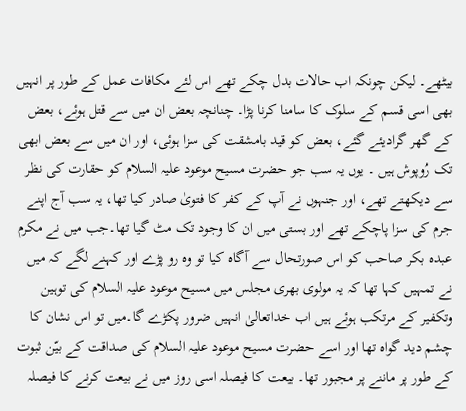بیٹھے۔ لیکن چونکہ اب حالات بدل چکے تھے اس لئے مکافات عمل کے طور پر انہیں بھی اسی قسم کے سلوک کا سامنا کرنا پڑا۔ چنانچہ بعض ان میں سے قتل ہوئے، بعض کے گھر گرادیئے گئے، بعض کو قید بامشقت کی سزا ہوئی، اور ان میں سے بعض ابھی تک رُوپوش ہیں ۔ یوں یہ سب جو حضرت مسیح موعود علیہ السلام کو حقارت کی نظر سے دیکھتے تھے، اور جنہوں نے آپ کے کفر کا فتویٰ صادر کیا تھا، یہ سب آج اپنے جرم کی سزا پاچکے تھے اور بستی میں ان کا وجود تک مٹ گیا تھا۔جب میں نے مکرم عبدہ بکر صاحب کو اس صورتحال سے آگاہ کیا تو وہ رو پڑے اور کہنے لگے کہ میں نے تمہیں کہا تھا کہ یہ مولوی بھری مجلس میں مسیح موعود علیہ السلام کی توہین وتکفیر کے مرتکب ہوئے ہیں اب خداتعالیٰ انہیں ضرور پکڑے گا۔میں تو اس نشان کا چشم دید گواہ تھا اور اسے حضرت مسیح موعود علیہ السلام کی صداقت کے بیّن ثبوت کے طور پر ماننے پر مجبور تھا۔ بیعت کا فیصلہ اسی روز میں نے بیعت کرنے کا فیصلہ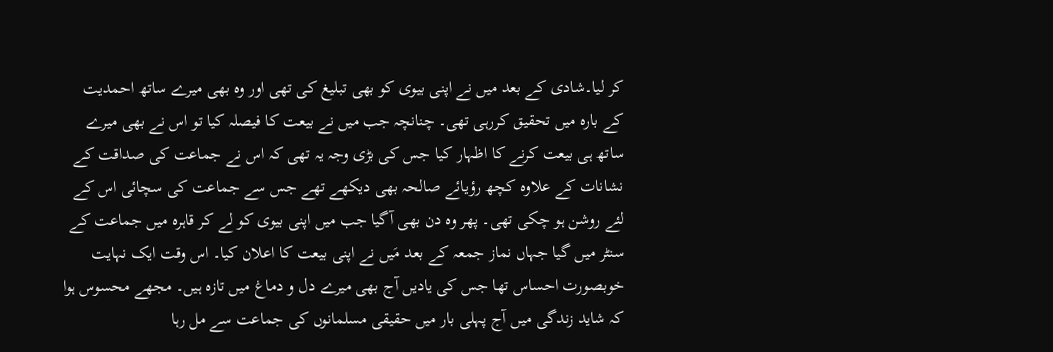کر لیا۔شادی کے بعد میں نے اپنی بیوی کو بھی تبلیغ کی تھی اور وہ بھی میرے ساتھ احمدیت کے بارہ میں تحقیق کررہی تھی۔ چنانچہ جب میں نے بیعت کا فیصلہ کیا تو اس نے بھی میرے ساتھ ہی بیعت کرنے کا اظہار کیا جس کی بڑی وجہ یہ تھی کہ اس نے جماعت کی صداقت کے نشانات کے علاوہ کچھ رؤیائے صالحہ بھی دیکھے تھے جس سے جماعت کی سچائی اس کے لئے روشن ہو چکی تھی۔ پھر وہ دن بھی آگیا جب میں اپنی بیوی کو لے کر قاہرہ میں جماعت کے سنٹر میں گیا جہاں نماز جمعہ کے بعد مَیں نے اپنی بیعت کا اعلان کیا۔ اس وقت ایک نہایت خوبصورت احساس تھا جس کی یادیں آج بھی میرے دل و دماغ میں تازہ ہیں۔ مجھے محسوس ہوا کہ شاید زندگی میں آج پہلی بار میں حقیقی مسلمانوں کی جماعت سے مل رہا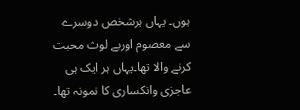ہوں۔ یہاں ہرشخص دوسرے سے معصوم اوربے لوث محبت کرنے والا تھا۔یہاں ہر ایک ہی عاجزی وانکساری کا نمونہ تھا۔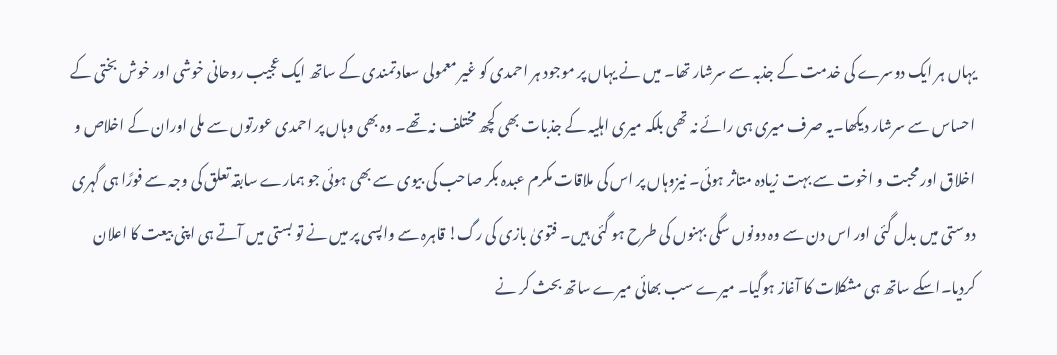یہاں ہر ایک دوسرے کی خدمت کے جذبہ سے سرشار تھا۔ میں نے یہاں پر موجود ہر احمدی کو غیر معمولی سعادتمندی کے ساتھ ایک عجیب روحانی خوشی اور خوش بختی کے احساس سے سرشار دیکھا۔یہ صرف میری ہی رائے نہ تھی بلکہ میری اہلیہ کے جذبات بھی کچھ مختلف نہ تھے۔ وہ بھی وہاں پر احمدی عورتوں سے ملی اوران کے اخلاص و اخلاق اور محبت و اخوت سے بہت زیادہ متاثر ہوئی۔ نیزوہاں پر اس کی ملاقات مکرم عبدہ بکر صاحب کی بیوی سے بھی ہوئی جو ہمارے سابقہ تعلق کی وجہ سے فورًا ہی گہری دوستی میں بدل گئی اور اس دن سے وہ دونوں سگی بہنوں کی طرح ہو گئی ہیں۔ فتویٰ بازی کی رگ! قاہرہ سے واپسی پر میں نے تو بستی میں آتے ہی اپنی بیعت کا اعلان کردیا۔اسکے ساتھ ہی مشکلات کا آغاز ہوگیا۔ میرے سب بھائی میرے ساتھ بحث کر نے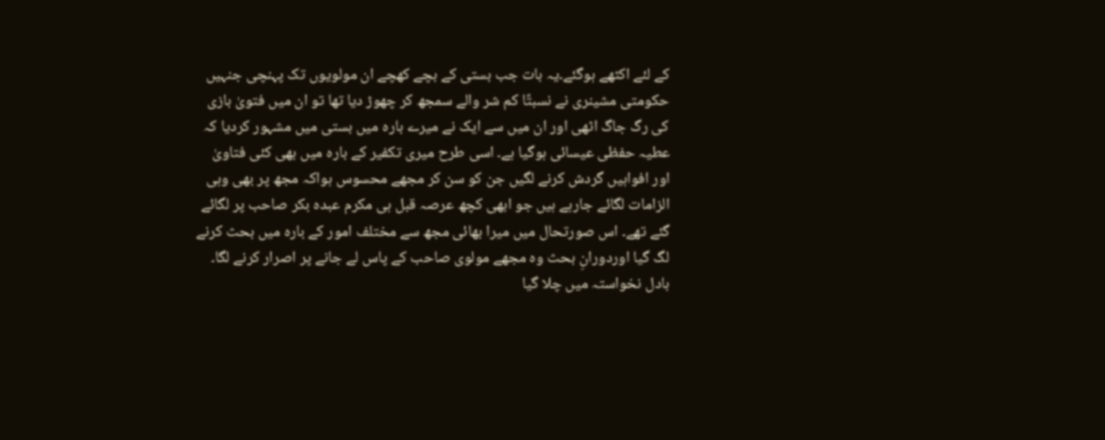کے لئے اکٹھے ہوگئے۔یہ بات جب بستی کے بچے کھچے ان مولویوں تک پہنچی جنہیں حکومتی مشینری نے نسبتًا کم شر والے سمجھ کر چھوڑ دیا تھا تو ان میں فتویٰ بازی کی رگ جاگ اٹھی اور ان میں سے ایک نے میرے بارہ میں بستی میں مشہور کردیا کہ عطیہ حفظی عیسائی ہوگیا ہے۔ اسی طرح میری تکفیر کے بارہ میں بھی کئی فتاویٰ اور افواہیں گردش کرنے لگیں جن کو سن کر مجھے محسوس ہواکہ مجھ پر بھی وہی الزامات لگائے جارہے ہیں جو ابھی کچھ عرصہ قبل ہی مکرم عبدہ بکر صاحب پر لگائے گئے تھے۔ اس صورتحال میں میرا بھائی مجھ سے مختلف امور کے بارہ میں بحث کرنے لگ گیا اوردورانِ بحث وہ مجھے مولوی صاحب کے پاس لے جانے پر اصرار کرنے لگا۔ بادل نخواستہ میں چلا گیا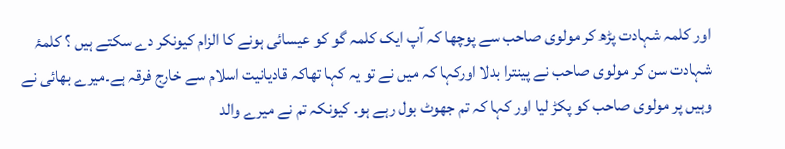اور کلمہ شہادت پڑھ کر مولوی صاحب سے پوچھا کہ آپ ایک کلمہ گو کو عیسائی ہونے کا الزام کیونکر دے سکتے ہیں ؟ کلمۂ شہادت سن کر مولوی صاحب نے پینترا بدلا اورکہا کہ میں نے تو یہ کہا تھاکہ قادیانیت اسلام سے خارج فرقہ ہے۔میرے بھائی نے وہیں پر مولوی صاحب کو پکڑ لیا اور کہا کہ تم جھوٹ بول رہے ہو۔ کیونکہ تم نے میرے والد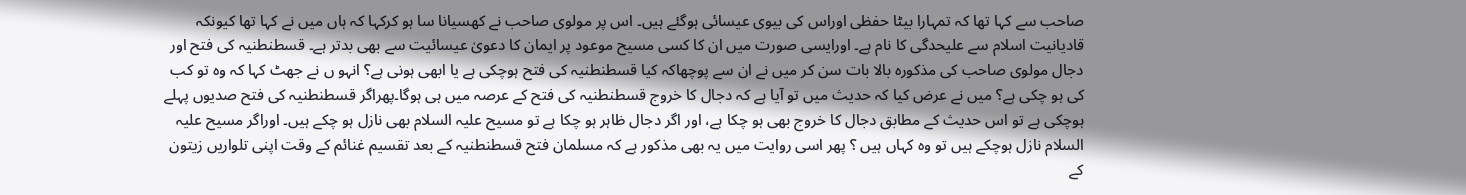صاحب سے کہا تھا کہ تمہارا بیٹا حفظی اوراس کی بیوی عیسائی ہوگئے ہیں۔ اس پر مولوی صاحب نے کھسیانا سا ہو کرکہا کہ ہاں میں نے کہا تھا کیونکہ قادیانیت اسلام سے علیحدگی کا نام ہے۔ اورایسی صورت میں ان کا کسی مسیح موعود پر ایمان کا دعویٰ عیسائیت سے بھی بدتر ہے۔ قسطنطنیہ کی فتح اور دجال مولوی صاحب کی مذکورہ بالا بات سن کر میں نے ان سے پوچھاکہ کیا قسطنطنیہ کی فتح ہوچکی ہے یا ابھی ہونی ہے؟ انہو ں نے جھٹ کہا کہ وہ تو کب کی ہو چکی ہے؟ میں نے عرض کیا کہ حدیث میں تو آیا ہے کہ دجال کا خروج قسطنطنیہ کی فتح کے عرصہ میں ہی ہوگا۔پھراگر قسطنطنیہ کی فتح صدیوں پہلے ہوچکی ہے تو اس حدیث کے مطابق دجال کا خروج بھی ہو چکا ہے، اور اگر دجال ظاہر ہو چکا ہے تو مسیح علیہ السلام بھی نازل ہو چکے ہیں۔ اوراگر مسیح علیہ السلام نازل ہوچکے ہیں تو وہ کہاں ہیں ؟ پھر اسی روایت میں یہ بھی مذکور ہے کہ مسلمان فتح قسطنطنیہ کے بعد تقسیم غنائم کے وقت اپنی تلواریں زیتون کے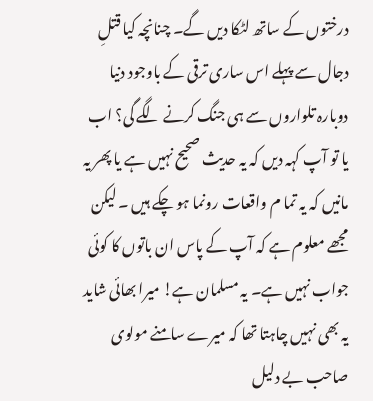درختوں کے ساتھ لٹکا دیں گے۔ چنانچہ کیا قتلِ دجال سے پہلے اس ساری ترقی کے باوجود دنیا دوبارہ تلواروں سے ہی جنگ کرنے لگے گی؟ اب یا تو آپ کہہ دیں کہ یہ حدیث صحیح نہیں ہے یا پھر یہ مانیں کہ یہ تما م واقعات رونما ہو چکے ہیں ۔ لیکن مجھے معلوم ہے کہ آپ کے پاس ان باتوں کا کوئی جواب نہیں ہے۔ یہ مسلمان ہے! میرا بھائی شاید یہ بھی نہیں چاہتا تھا کہ میرے سامنے مولوی صاحب بے دلیل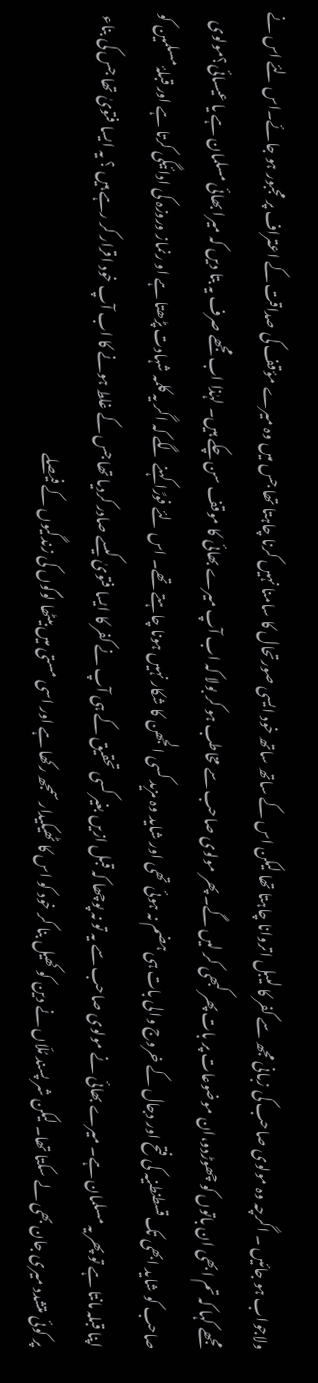ولاجواب ہو جائیں ۔ اگرچہ وہ مولوی صاحب کی زبانی مجھ سے کفر کا لیبل اتروانا چاہتا تھا لیکن اس کے ساتھ ساتھ خود ایسی صورتحال کا سامنا نہیں کرنا چاہتا تھا جس میں وہ میرے مؤقف کی صداقت کے اعتراف پر مجبور ہو جائے۔اس لئے اس نے مجھے کہا کہ تم ابھی ان باتوں کو چھوڑدو،ان موضوعات پر بات پھر کبھی کر لیں گے۔ پھر مولوی صاحب سے مخاطب ہو کر بولا کہ اب آپ میرے بھائی کا موقف سن چکے ہیں۔ لہٰذا اب مجھے صرف یہ بتا دیں کہ میرا بھائی مسلمان ہے یا عیسائی؟مولوی صاحب کو شاید ابھی تک قسطنطنیہ کی فتح اور دجال کے خروج والی بات ہی ہضم نہ ہوئی تھی اور شاید وہ مزید کسی الجھن کا شکار نہیں ہونا چاہتے تھے۔ اس لئے فورًا کہنے لگے کہ اگر یہ کلمہ شہادت پڑھتا ہے او رنماز وروزہ کی ادائیگی کرتا ہے اور قبلۂ مسلمین کو اپنا قبلہ مانتا ہے تو پھر یہ مسلمان ہے۔ میرے بھائی نے مولوی صاحب سے یہ تو نہ پوچھا کہ قبل ازیں بغیر کسی تحقیق کے ہی آپ نے کفر کا ایسا فتویٰ کیسے صادر کردیا تھا جس کے غلط ہونے کا اب آپ خود اقرار کر رہے ہیں ؟ یہ ایسا فتویٰ تھا جس کی بناء پر کوئی متشدد میری جان بھی لے سکتا تھا۔ لیکن شر پسند مُلّاں نے دین کو کھیل بنا کر خود کو اس کا ٹھیکیدار سمجھ رکھا ہے اور اسی مستی میں بیٹھا لوگوں کی زندگیوں کے فیصلے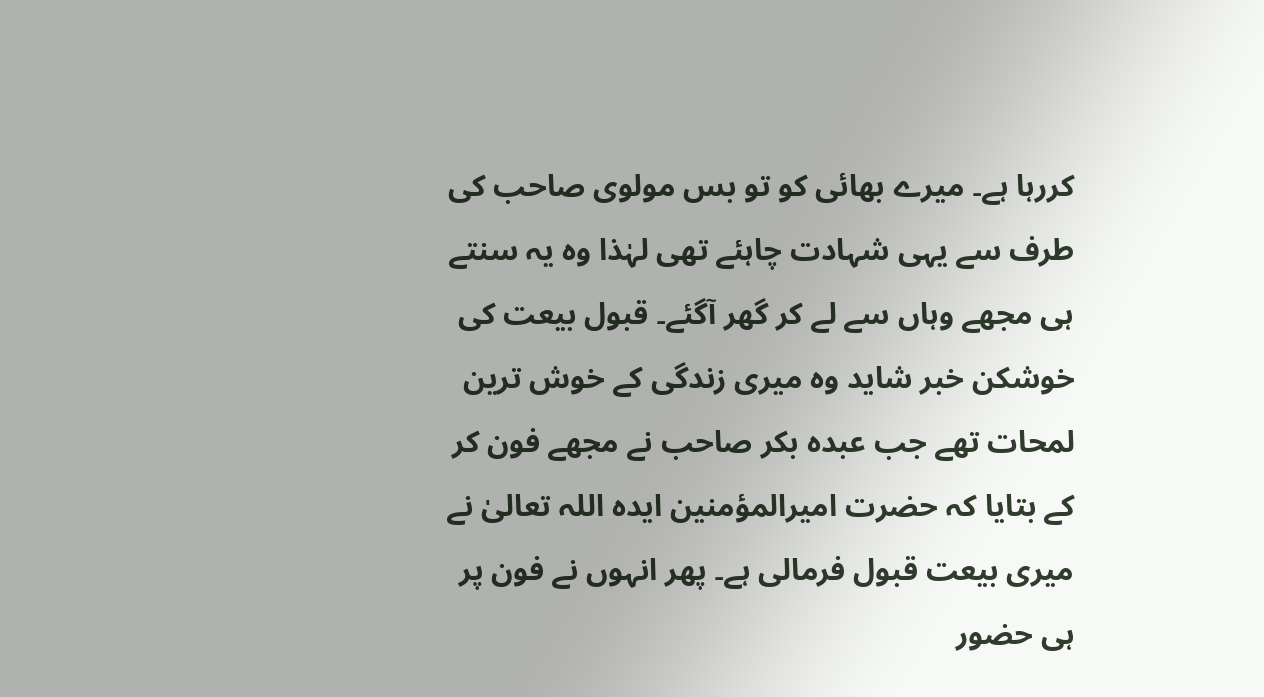کررہا ہے۔ میرے بھائی کو تو بس مولوی صاحب کی طرف سے یہی شہادت چاہئے تھی لہٰذا وہ یہ سنتے ہی مجھے وہاں سے لے کر گھر آگئے۔ قبول بیعت کی خوشکن خبر شاید وہ میری زندگی کے خوش ترین لمحات تھے جب عبدہ بکر صاحب نے مجھے فون کر کے بتایا کہ حضرت امیرالمؤمنین ایدہ اللہ تعالیٰ نے میری بیعت قبول فرمالی ہے۔ پھر انہوں نے فون پر ہی حضور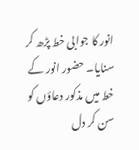انور کا جوابی خط پڑھ کر سنایا۔ حضور انور کے خط میں مذکور دعاؤں کو سن کر دل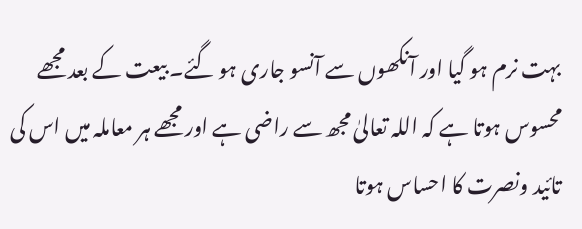بہت نرم ہو گیا اور آنکھوں سے آنسو جاری ہو گئے۔ بیعت کے بعد مجھے محسوس ہوتا ہے کہ اللہ تعالیٰ مجھ سے راضی ہے اور مجھے ہر معاملہ میں اس کی تائید ونصرت کا احساس ہوتا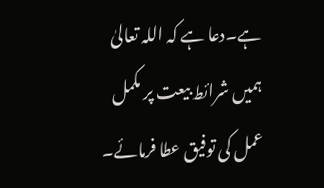ہے۔دعا ہے کہ اللہ تعالیٰ ہمیں شرائط بیعت پر مکمل عمل کی توفیق عطا فرمائے۔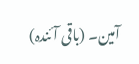آمین۔ (باقی آئندہ)